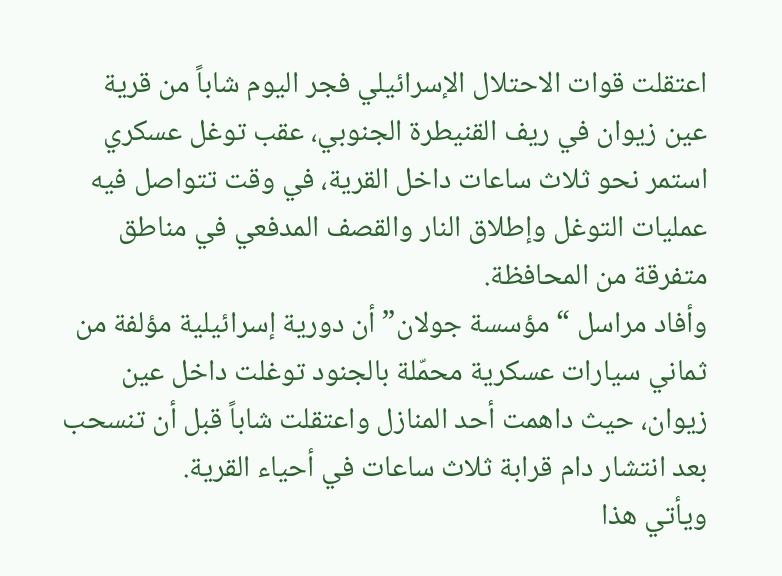اعتقلت قوات الاحتلال الإسرائيلي فجر اليوم شاباً من قرية عين زيوان في ريف القنيطرة الجنوبي، عقب توغل عسكري استمر نحو ثلاث ساعات داخل القرية، في وقت تتواصل فيه عمليات التوغل وإطلاق النار والقصف المدفعي في مناطق متفرقة من المحافظة.
وأفاد مراسل “مؤسسة جولان” أن دورية إسرائيلية مؤلفة من ثماني سيارات عسكرية محمّلة بالجنود توغلت داخل عين زيوان، حيث داهمت أحد المنازل واعتقلت شاباً قبل أن تنسحب بعد انتشار دام قرابة ثلاث ساعات في أحياء القرية.
ويأتي هذا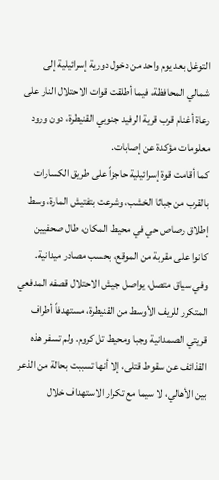التوغل بعد يوم واحد من دخول دورية إسرائيلية إلى شمالي المحافظة، فيما أطلقت قوات الاحتلال النار على رعاة أغنام قرب قرية الرفيد جنوبي القنيطرة، دون ورود معلومات مؤكدة عن إصابات.
كما أقامت قوة إسرائيلية حاجزاً على طريق الكسارات بالقرب من جباثا الخشب، وشرعت بتفتيش المارة، وسط إطلاق رصاص حي في محيط المكان، طال صحفيين كانوا على مقربة من الموقع، بحسب مصادر ميدانية.
وفي سياق متصل، يواصل جيش الاحتلال قصفه المدفعي المتكرر للريف الأوسط من القنيطرة، مستهدفاً أطراف قريتي الصمدانية وجبا ومحيط تل كروم. ولم تسفر هذه القذائف عن سقوط قتلى، إلا أنها تسببت بحالة من الذعر بين الأهالي، لا سيما مع تكرار الاستهداف خلال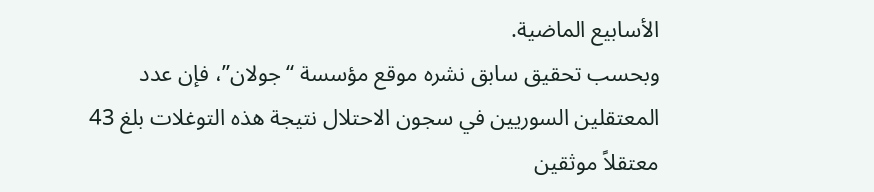الأسابيع الماضية.
وبحسب تحقيق سابق نشره موقع مؤسسة “جولان”، فإن عدد المعتقلين السوريين في سجون الاحتلال نتيجة هذه التوغلات بلغ 43 معتقلاً موثقين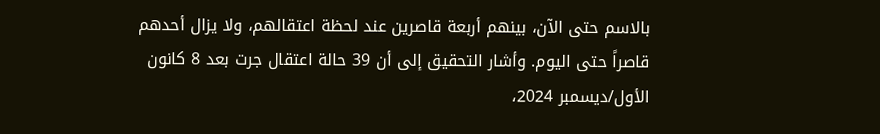بالاسم حتى الآن، بينهم أربعة قاصرين عند لحظة اعتقالهم، ولا يزال أحدهم قاصراً حتى اليوم. وأشار التحقيق إلى أن 39 حالة اعتقال جرت بعد 8 كانون الأول/ديسمبر 2024،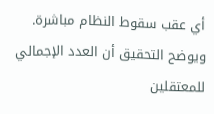أي عقب سقوط النظام مباشرة.
ويوضح التحقيق أن العدد الإجمالي للمعتقلين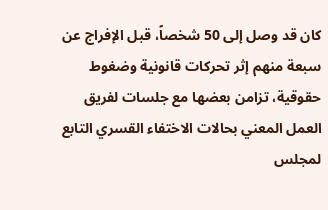كان قد وصل إلى 50 شخصاً، قبل الإفراج عن سبعة منهم إثر تحركات قانونية وضغوط حقوقية، تزامن بعضها مع جلسات لفريق العمل المعني بحالات الاختفاء القسري التابع لمجلس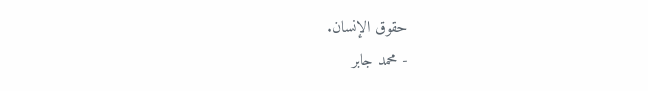حقوق الإنسان.
- محمد جابر